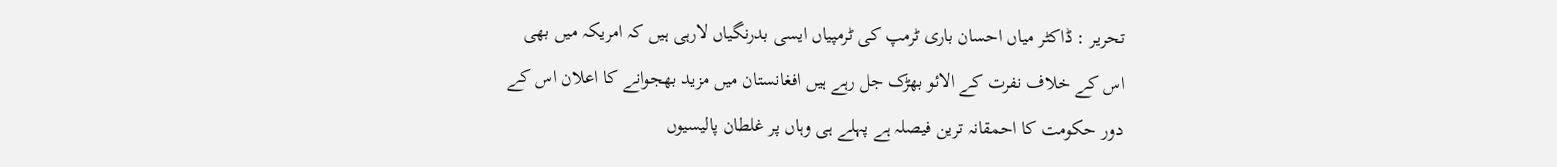تحریر : ڈاکٹر میاں احسان باری ٹرمپ کی ٹرمپیاں ایسی بدرنگیاں لارہی ہیں کہ امریکہ میں بھی اس کے خلاف نفرت کے الائو بھڑک جل رہے ہیں افغانستان میں مزید بھجوانے کا اعلان اس کے دور حکومت کا احمقانہ ترین فیصلہ ہے پہلے ہی وہاں پر غلطان پالیسیوں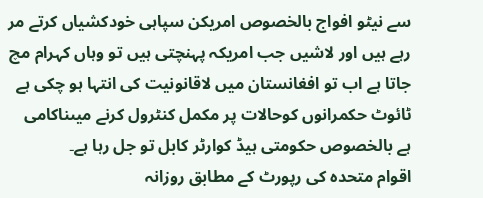سے نیٹو افواج بالخصوص امریکن سپاہی خودکشیاں کرتے مر رہے ہیں اور لاشیں جب امریکہ پہنچتی ہیں تو وہاں کہرام مچ جاتا ہے اب تو افغانستان میں لاقانونیت کی انتہا ہو چکی ہے ٹائوٹ حکمرانوں کوحالات پر مکمل کنٹرول کرنے میںناکامی ہے بالخصوص حکومتی ہیڈ کوارٹر کابل تو جل رہا ہے۔
اقوام متحدہ کی رپورٹ کے مطابق روزانہ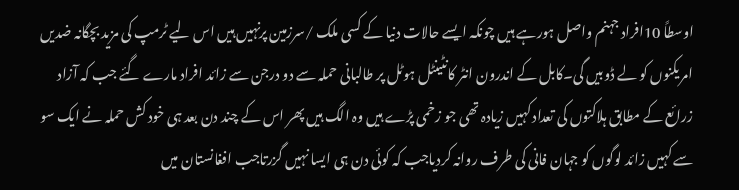اوسطاً 10افراد جہنم واصل ہورہے ہیں چونکہ ایسے حالات دنیا کے کسی ملک /سرزمین پرنہیں ہیں اس لیے ٹرمپ کی مزید بچگانہ ضدیں امریکنوں کو لے ڈوبیں گی۔کابل کے اندرون انٹر کانٹینٹل ہوٹل پر طالبانی حملہ سے دو درجن سے زائد افراد مارے گئے جب کہ آزاد زرائع کے مطابق ہلاکتوں کی تعداد کہیں زیادہ تھی جو زخمی پڑے ہیں وہ الگ ہیں پھر اس کے چند دن بعد ہی خود کش حملہ نے ایک سو سے کہیں زائد لوگوں کو جہان فانی کی طرف روانہ کردیاجب کہ کوئی دن ہی ایسا نہیں گزرتاجب افغانستان میں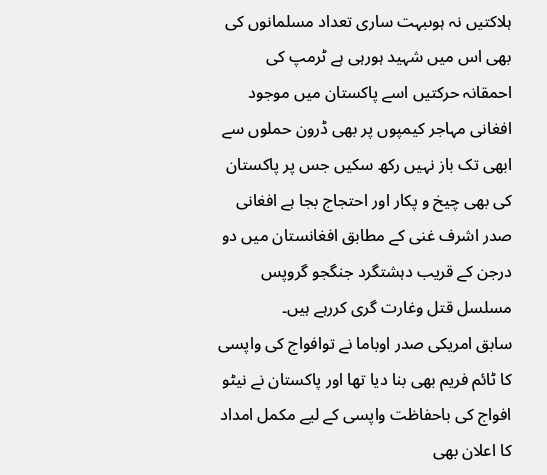ہلاکتیں نہ ہوںبہت ساری تعداد مسلمانوں کی بھی اس میں شہید ہورہی ہے ٹرمپ کی احمقانہ حرکتیں اسے پاکستان میں موجود افغانی مہاجر کیمپوں پر بھی ڈرون حملوں سے ابھی تک باز نہیں رکھ سکیں جس پر پاکستان کی بھی چیخ و پکار اور احتجاج بجا ہے افغانی صدر اشرف غنی کے مطابق افغانستان میں دو درجن کے قریب دہشتگرد جنگجو گروپس مسلسل قتل وغارت گری کررہے ہیں۔
سابق امریکی صدر اوباما نے توافواج کی واپسی کا ٹائم فریم بھی بنا دیا تھا اور پاکستان نے نیٹو افواج کی باحفاظت واپسی کے لیے مکمل امداد کا اعلان بھی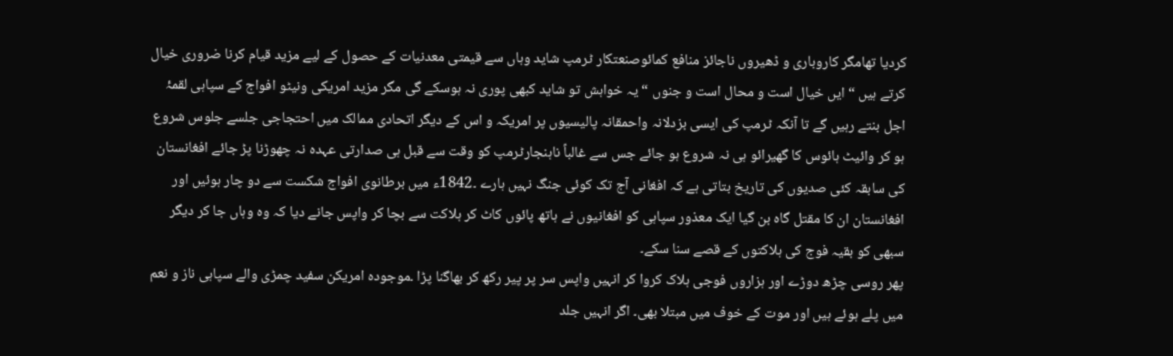کردیا تھامگر کاروباری و ڈھیروں ناجائز منافع کمائوصنعتکار ٹرمپ شاید وہاں سے قیمتی معدنیات کے حصول کے لیے مزید قیام کرنا ضروری خیال کرتے ہیں “ایں خیال است و محال است و جنوں “یہ خواہش تو شاید کبھی پوری نہ ہوسکے گی مگر مزید امریکی ونیٹو افواج کے سپاہی لقمۂ اجل بنتے رہیں گے تا آنکہ ٹرمپ کی ایسی بزدلانہ واحمقانہ پالیسیوں پر امریکہ و اس کے دیگر اتحادی ممالک میں احتجاجی جلسے جلوس شروع ہو کر وائیٹ ہائوس کا گھیرائو ہی نہ شروع ہو جائے جس سے غالباً ناہنجارٹرمپ کو وقت سے قبل ہی صدارتی عہدہ نہ چھوڑنا پڑ جائے افغانستان کی سابقہ کئی صدیوں کی تاریخ بتاتی ہے کہ افغانی آج تک کوئی جنگ نہیں ہارے ۔1842ء میں برطانوی افواج شکست سے دو چار ہوئیں اور افغانستان ان کا مقتل گاہ بن گیا ایک معذور سپاہی کو افغانیوں نے ہاتھ پائوں کاٹ کر ہلاکت سے بچا کر واپس جانے دیا کہ وہ وہاں جا کر دیگر سبھی کو بقیہ فوج کی ہلاکتوں کے قصے سنا سکے۔
پھر روسی چڑھ دوڑے اور ہزاروں فوجی ہلاک کروا کر انہیں واپس سر پر پیر رکھ کر بھاگنا پڑا ۔موجودہ امریکن سفید چمڑی والے سپاہی ناز و نعم میں پلے ہوئے ہیں اور موت کے خوف میں مبتلا بھی۔ اگر انہیں جلد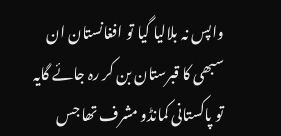واپس نہ بلالیا گیا تو افغانستان ان سبھی کا قبرستان بن کر رہ جائے گایہ تو پاکستانی کمانڈو مشرف تھا جس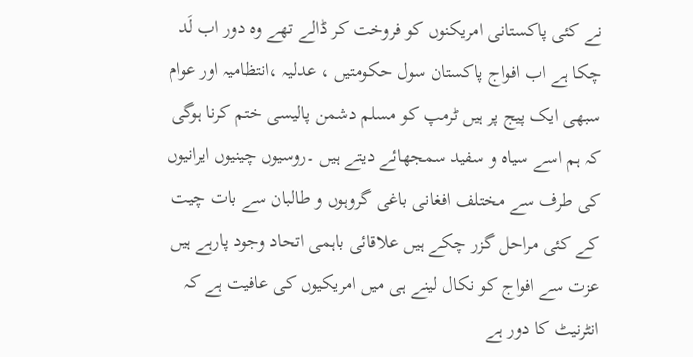نے کئی پاکستانی امریکنوں کو فروخت کر ڈالے تھے وہ دور اب لَد چکا ہے اب افواج پاکستان سول حکومتیں ، عدلیہ ،انتظامیہ اور عوام سبھی ایک پیج پر ہیں ٹرمپ کو مسلم دشمن پالیسی ختم کرنا ہوگی کہ ہم اسے سیاہ و سفید سمجھائے دیتے ہیں ۔روسیوں چینیوں ایرانیوں کی طرف سے مختلف افغانی باغی گروہوں و طالبان سے بات چیت کے کئی مراحل گزر چکے ہیں علاقائی باہمی اتحاد وجود پارہے ہیں عزت سے افواج کو نکال لینے ہی میں امریکیوں کی عافیت ہے کہ انٹرنیٹ کا دور ہے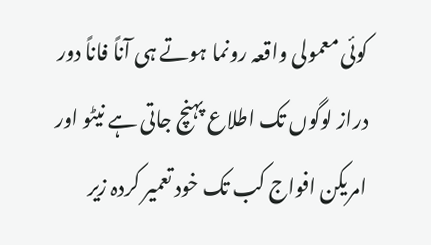کوئی معمولی واقعہ رونما ہوتے ہی آناً فاناً دور دراز لوگوں تک اطلاع پہنچ جاتی ہے نیٹو اور امریکن افواج کب تک خود تعمیر کردہ زیر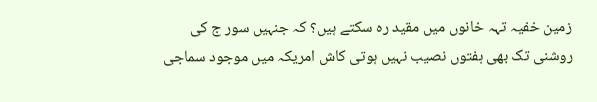زمین خفیہ تہہ خانوں میں مقید رہ سکتے ہیں؟ کہ جنہیں سور ج کی روشنی تک بھی ہفتوں نصیب نہیں ہوتی کاش امریکہ میں موجود سماجی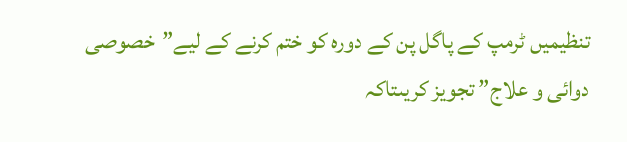تنظیمیں ٹرمپ کے پاگل پن کے دورہ کو ختم کرنے کے لیے”خصوصی دوائی و علاج” تجویز کریںتاکہ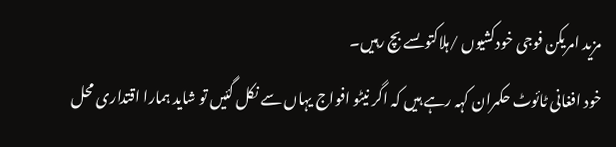مزید امریکن فوجی خودکشیوں /ہلاکتوںسے بچ رہیں۔
خود افغانی ٹائوٹ حکمران کہہ رہے ہیں کہ اگر نیٹو افواج یہاں سے نکل گئیں تو شاید ہمارا اقتداری محل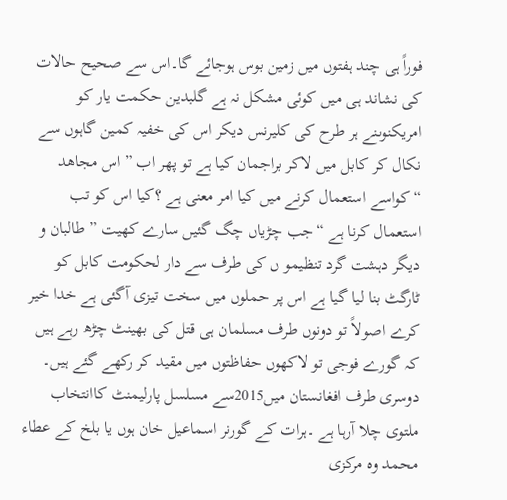فوراً ہی چند ہفتوں میں زمین بوس ہوجائے گا۔اس سے صحیح حالات کی نشاند ہی میں کوئی مشکل نہ ہے گلبدین حکمت یار کو امریکنوںنے ہر طرح کی کلیرنس دیکر اس کی خفیہ کمین گاہوں سے نکال کر کابل میں لاکر براجمان کیا ہے تو پھر اب ” اس مجاھد “کواسے استعمال کرنے میں کیا امر معنی ہے ؟کیا اس کو تب استعمال کرنا ہے “جب چڑیاں چگ گئیں سارے کھیت ” طالبان و دیگر دہشت گرد تنظیمو ں کی طرف سے دار لحکومت کابل کو ٹارگٹ بنا لیا گیا ہے اس پر حملوں میں سخت تیزی آگئی ہے خدا خیر کرے اصولاً تو دونوں طرف مسلمان ہی قتل کی بھینٹ چڑھ رہے ہیں کہ گورے فوجی تو لاکھوں حفاظتوں میں مقید کر رکھے گئے ہیں۔
دوسری طرف افغانستان میں2015سے مسلسل پارلیمنٹ کاانتخاب ملتوی چلا آرہا ہے ۔ہرات کے گورنر اسماعیل خان ہوں یا بلخ کے عطاء محمد وہ مرکزی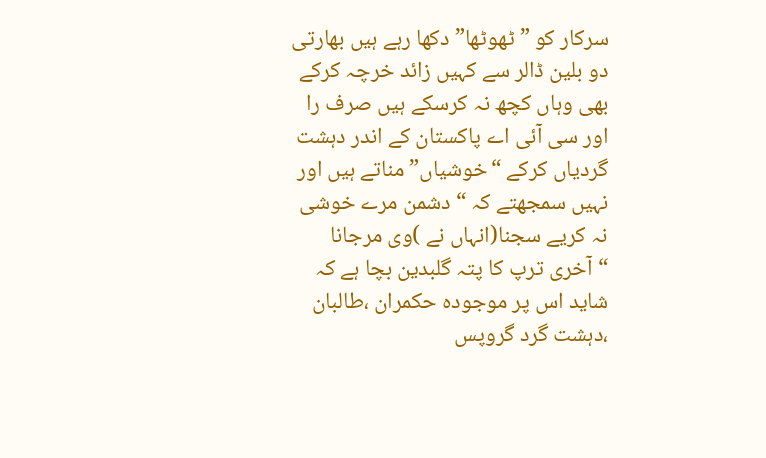سرکار کو ” ٹھوٹھا” دکھا رہے ہیں بھارتی دو بلین ڈالر سے کہیں زائد خرچہ کرکے بھی وہاں کچھ نہ کرسکے ہیں صرف را اور سی آئی اے پاکستان کے اندر دہشت گردیاں کرکے “خوشیاں” مناتے ہیں اور نہیں سمجھتے کہ “دشمن مرے خوشی نہ کریے سجنا(انہاں نے )وی مرجانا “آخری ترپ کا پتہ گلبدین بچا ہے کہ شاید اس پر موجودہ حکمران ،طالبان ،دہشت گرد گروپس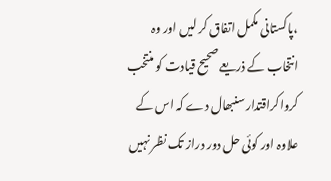،پاکستانی مکمل اتفاق کر لیں اور وہ انتخاب کے ذریعے صحیح قیادت کو منتخب کرواکراقتدار سنبھال دے کہ اس کے علاوہ اور کوئی حل دور دراز تک نظر نہیں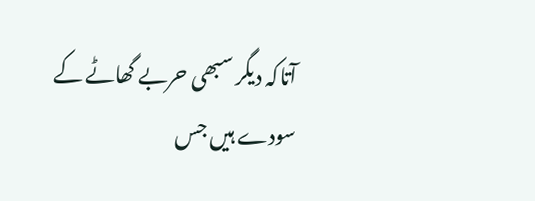آتاکہ دیگر سبھی حربے گھاٹے کے سودے ہیں جس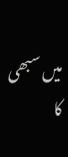میں سبھی کا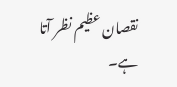نقصان عظیم نظر آتا ہے۔